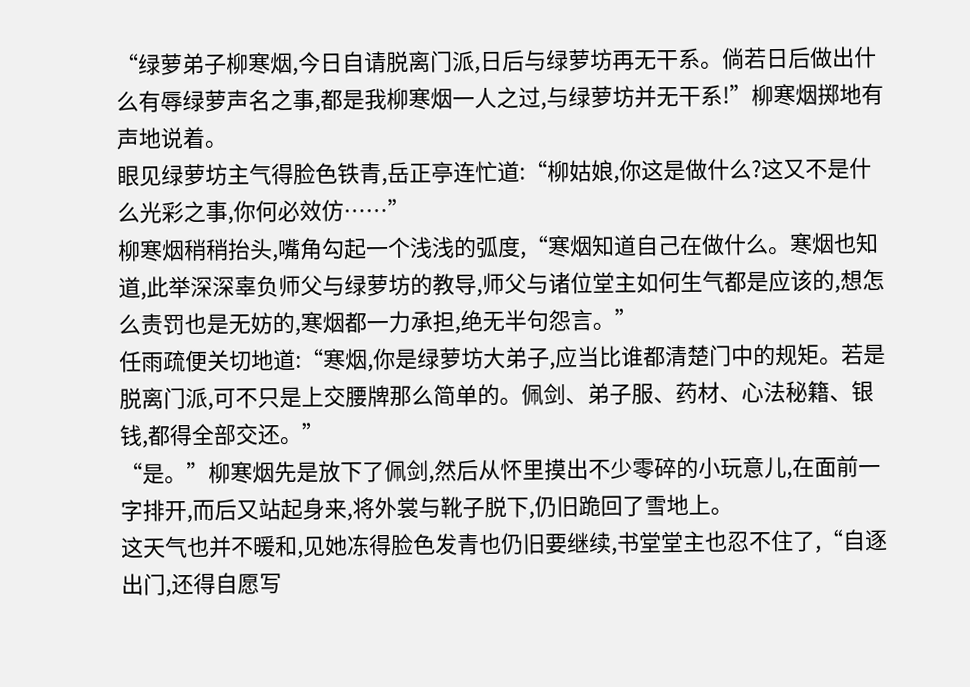“绿萝弟子柳寒烟,今日自请脱离门派,日后与绿萝坊再无干系。倘若日后做出什么有辱绿萝声名之事,都是我柳寒烟一人之过,与绿萝坊并无干系!”柳寒烟掷地有声地说着。
眼见绿萝坊主气得脸色铁青,岳正亭连忙道:“柳姑娘,你这是做什么?这又不是什么光彩之事,你何必效仿……”
柳寒烟稍稍抬头,嘴角勾起一个浅浅的弧度,“寒烟知道自己在做什么。寒烟也知道,此举深深辜负师父与绿萝坊的教导,师父与诸位堂主如何生气都是应该的,想怎么责罚也是无妨的,寒烟都一力承担,绝无半句怨言。”
任雨疏便关切地道:“寒烟,你是绿萝坊大弟子,应当比谁都清楚门中的规矩。若是脱离门派,可不只是上交腰牌那么简单的。佩剑、弟子服、药材、心法秘籍、银钱,都得全部交还。”
“是。”柳寒烟先是放下了佩剑,然后从怀里摸出不少零碎的小玩意儿,在面前一字排开,而后又站起身来,将外裳与靴子脱下,仍旧跪回了雪地上。
这天气也并不暖和,见她冻得脸色发青也仍旧要继续,书堂堂主也忍不住了,“自逐出门,还得自愿写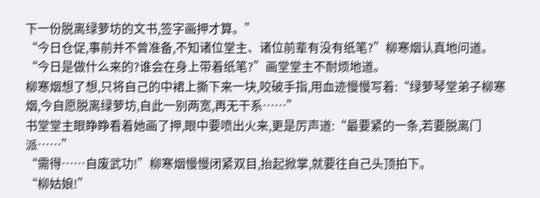下一份脱离绿萝坊的文书,签字画押才算。”
“今日仓促,事前并不曾准备,不知诸位堂主、诸位前辈有没有纸笔?”柳寒烟认真地问道。
“今日是做什么来的?谁会在身上带着纸笔?”画堂堂主不耐烦地道。
柳寒烟想了想,只将自己的中裙上撕下来一块,咬破手指,用血迹慢慢写着:“绿萝琴堂弟子柳寒烟,今自愿脱离绿萝坊,自此一别两宽,再无干系……”
书堂堂主眼睁睁看着她画了押,眼中要喷出火来,更是厉声道:“最要紧的一条,若要脱离门派……”
“需得……自废武功!”柳寒烟慢慢闭紧双目,抬起掀掌,就要往自己头顶拍下。
“柳姑娘!”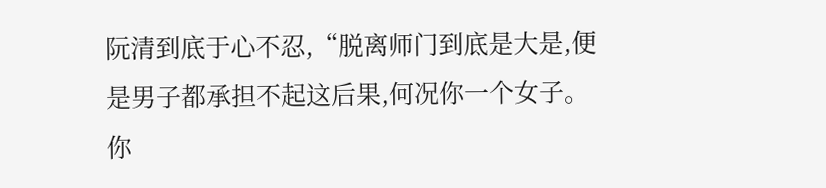阮清到底于心不忍,“脱离师门到底是大是,便是男子都承担不起这后果,何况你一个女子。你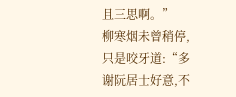且三思啊。”
柳寒烟未曾稍停,只是咬牙道:“多谢阮居士好意,不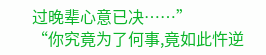过晚辈心意已决……”
“你究竟为了何事,竟如此忤逆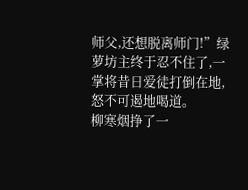师父,还想脱离师门!”绿萝坊主终于忍不住了,一掌将昔日爱徒打倒在地,怒不可遏地喝道。
柳寒烟挣了一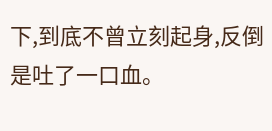下,到底不曾立刻起身,反倒是吐了一口血。